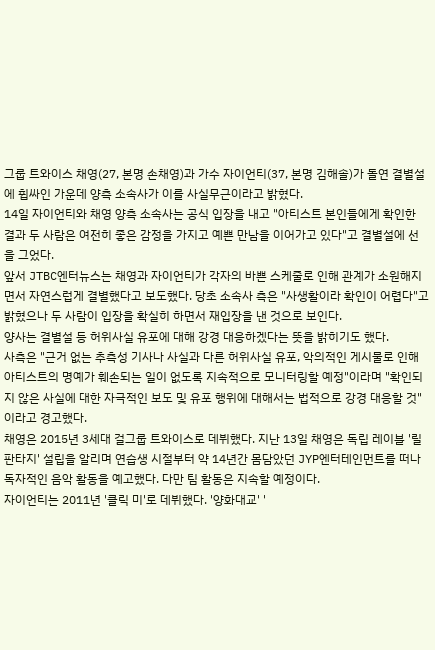그룹 트와이스 채영(27, 본명 손채영)과 가수 자이언티(37, 본명 김해솔)가 돌연 결별설에 휩싸인 가운데 양측 소속사가 이를 사실무근이라고 밝혔다.
14일 자이언티와 채영 양측 소속사는 공식 입장을 내고 "아티스트 본인들에게 확인한 결과 두 사람은 여전히 좋은 감정을 가지고 예쁜 만남을 이어가고 있다"고 결별설에 선을 그었다.
앞서 JTBC엔터뉴스는 채영과 자이언티가 각자의 바쁜 스케줄로 인해 관계가 소원해지면서 자연스럽게 결별했다고 보도했다. 당초 소속사 측은 "사생활이라 확인이 어렵다"고 밝혔으나 두 사람이 입장을 확실히 하면서 재입장을 낸 것으로 보인다.
양사는 결별설 등 허위사실 유포에 대해 강경 대응하겠다는 뜻을 밝히기도 했다.
사측은 "근거 없는 추측성 기사나 사실과 다른 허위사실 유포, 악의적인 게시물로 인해 아티스트의 명예가 훼손되는 일이 없도록 지속적으로 모니터링할 예정"이라며 "확인되지 않은 사실에 대한 자극적인 보도 및 유포 행위에 대해서는 법적으로 강경 대응할 것"이라고 경고했다.
채영은 2015년 3세대 걸그룹 트와이스로 데뷔했다. 지난 13일 채영은 독립 레이블 '릴판타지' 설립을 알리며 연습생 시절부터 약 14년간 몸담았던 JYP엔터테인먼트를 떠나 독자적인 음악 활동을 예고했다. 다만 팀 활동은 지속할 예정이다.
자이언티는 2011년 '클릭 미'로 데뷔했다. '양화대교' '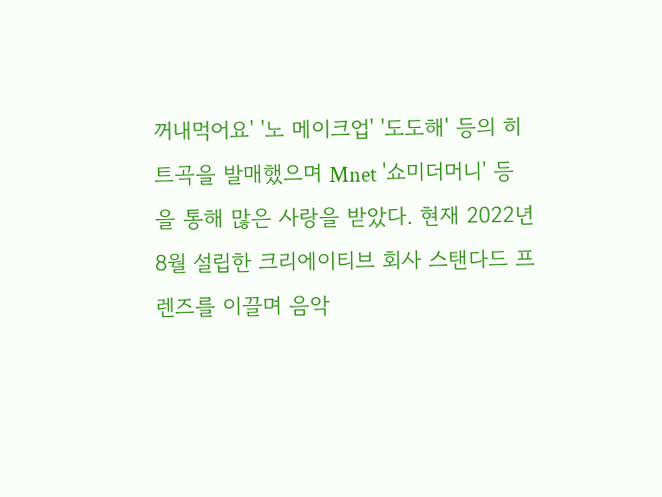꺼내먹어요' '노 메이크업' '도도해' 등의 히트곡을 발매했으며 Mnet '쇼미더머니' 등을 통해 많은 사랑을 받았다. 현재 2022년 8월 설립한 크리에이티브 회사 스탠다드 프렌즈를 이끌며 음악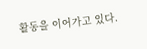활동을 이어가고 있다.